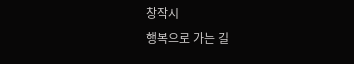창작시
행복으로 가는 길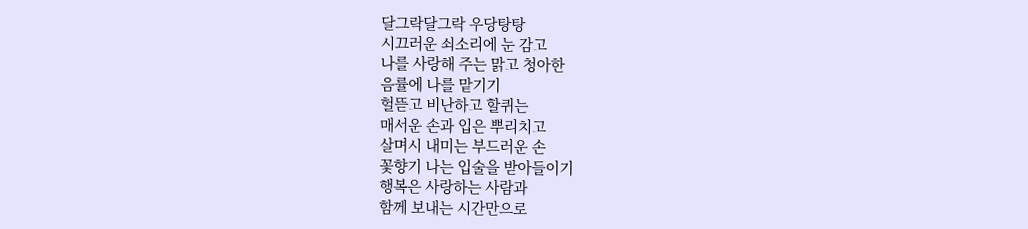달그락달그락 우당탕탕
시끄러운 쇠소리에 눈 감고
나를 사랑해 주는 맑고 청아한
음률에 나를 맡기기
헐뜯고 비난하고 할퀴는
매서운 손과 입은 뿌리치고
살며시 내미는 부드러운 손
꽃향기 나는 입술을 받아들이기
행복은 사랑하는 사람과
함께 보내는 시간만으로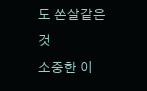도 쏜살같은 것
소중한 이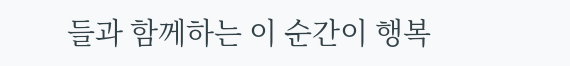들과 함께하는 이 순간이 행복